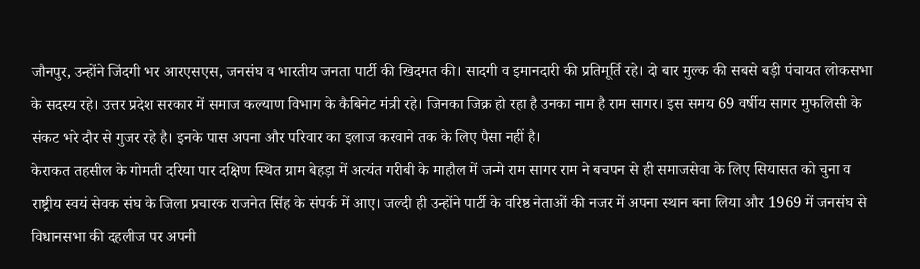जौनपुर, उन्होंने जिंदगी भर आरएसएस, जनसंघ व भारतीय जनता पार्टी की खिदमत की। सादगी व इमानदारी की प्रतिमूर्ति रहे। दो बार मुल्क की सबसे बड़ी पंचायत लोकसभा के सदस्य रहे। उत्तर प्रदेश सरकार में समाज कल्याण विभाग के कैबिनेट मंत्री रहे। जिनका जिक्र हो रहा है उनका नाम है राम सागर। इस समय 69 वर्षीय सागर मुफलिसी के संकट भरे दौर से गुजर रहे है। इनके पास अपना और परिवार का इलाज करवाने तक के लिए पैसा नहीं है।
केराकत तहसील के गोमती दरिया पार दक्षिण स्थित ग्राम बेहड़ा में अत्यंत गरीबी के माहौल में जन्मे राम सागर राम ने बचपन से ही समाजसेवा के लिए सियासत को चुना व राष्ट्रीय स्वयं सेवक संघ के जिला प्रचारक राजनेत सिंह के संपर्क में आए। जल्दी ही उन्होंने पार्टी के वरिष्ठ नेताओं की नजर में अपना स्थान बना लिया और 1969 में जनसंघ से विधानसभा की दहलीज पर अपनी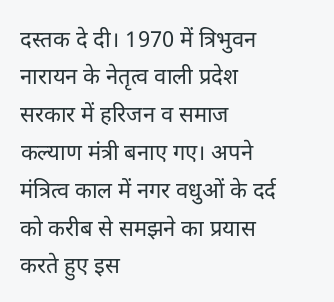दस्तक दे दी। 1970 में त्रिभुवन नारायन के नेतृत्व वाली प्रदेश सरकार में हरिजन व समाज कल्याण मंत्री बनाए गए। अपने मंत्रित्व काल में नगर वधुओं के दर्द को करीब से समझने का प्रयास करते हुए इस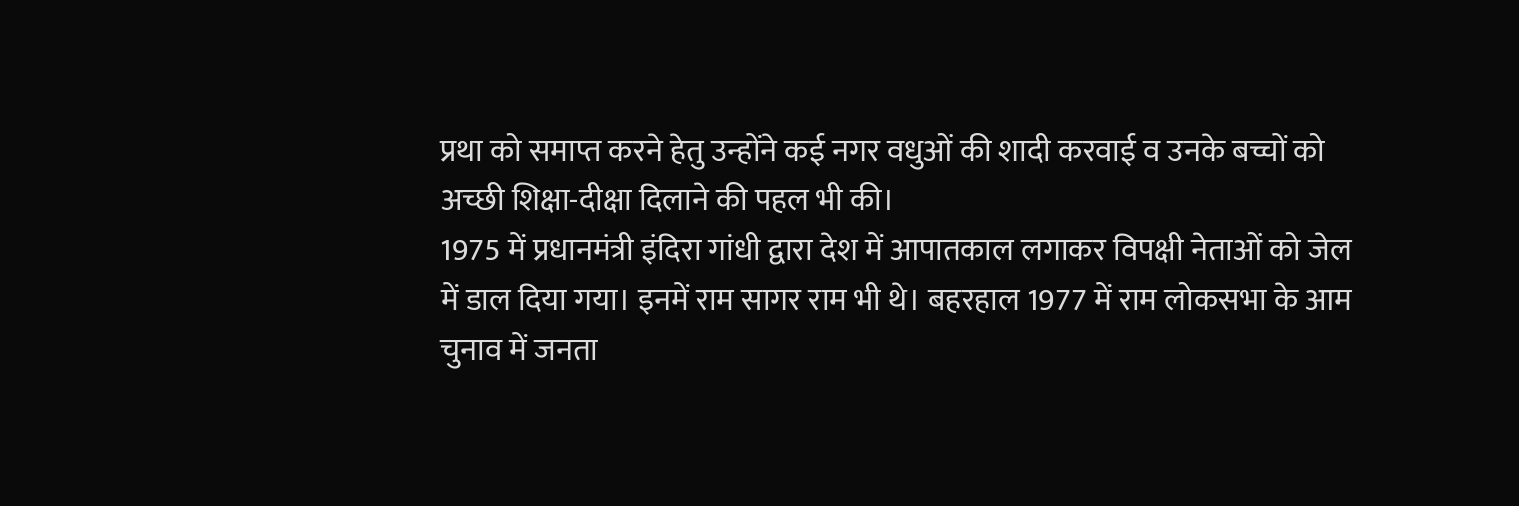प्रथा को समाप्त करने हेतु उन्होंने कई नगर वधुओं की शादी करवाई व उनके बच्चों को अच्छी शिक्षा-दीक्षा दिलाने की पहल भी की।
1975 में प्रधानमंत्री इंदिरा गांधी द्वारा देश में आपातकाल लगाकर विपक्षी नेताओं को जेल में डाल दिया गया। इनमें राम सागर राम भी थे। बहरहाल 1977 में राम लोकसभा के आम चुनाव में जनता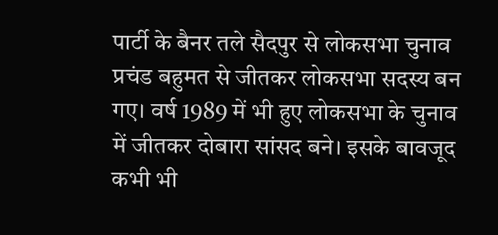पार्टी के बैनर तले सैदपुर से लोकसभा चुनाव प्रचंड बहुमत से जीतकर लोकसभा सदस्य बन गए। वर्ष 1989 में भी हुए लोकसभा के चुनाव में जीतकर दोबारा सांसद बने। इसके बावजूद कभी भी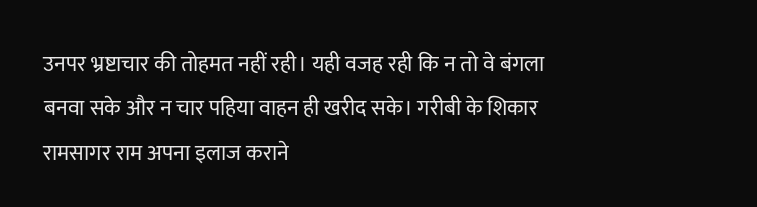उनपर भ्रष्टाचार की तोहमत नहीं रही। यही वजह रही कि न तो वे बंगला बनवा सके और न चार पहिया वाहन ही खरीद सके। गरीबी के शिकार रामसागर राम अपना इलाज कराने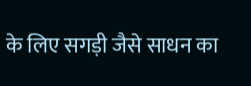के लिए सगड़ी जैसे साधन का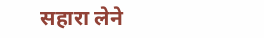सहारा लेने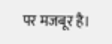पर मजबूर है।